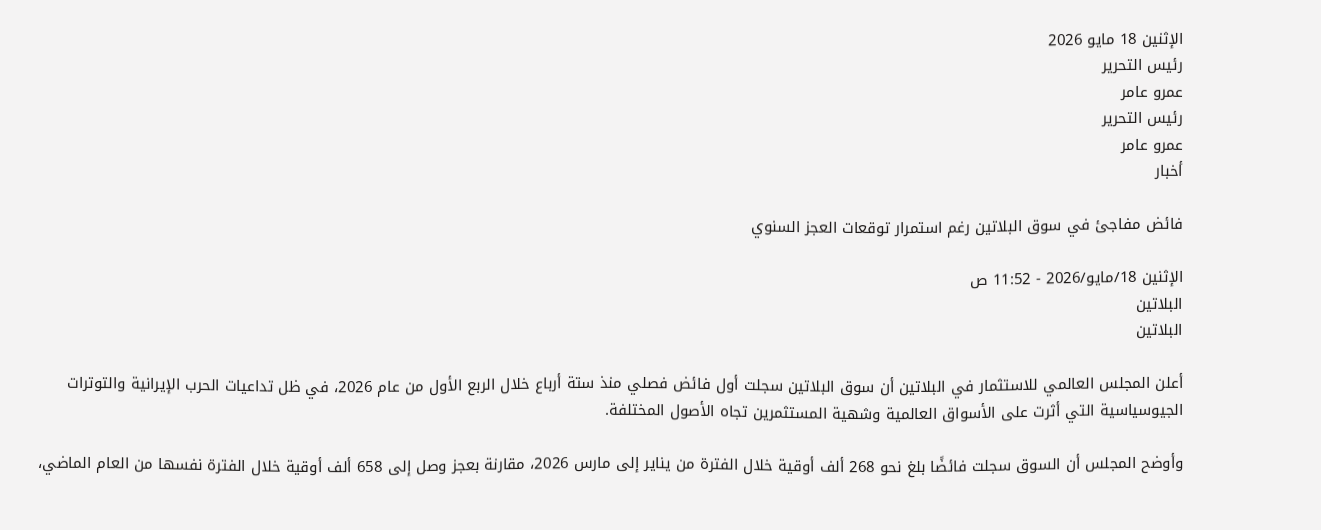الإثنين 18 مايو 2026
رئيس التحرير
عمرو عامر
رئيس التحرير
عمرو عامر
أخبار

فائض مفاجئ في سوق البلاتين رغم استمرار توقعات العجز السنوي

الإثنين 18/مايو/2026 - 11:52 ص
البلاتين
البلاتين

أعلن المجلس العالمي للاستثمار في البلاتين أن سوق البلاتين سجلت أول فائض فصلي منذ ستة أرباع خلال الربع الأول من عام 2026، في ظل تداعيات الحرب الإيرانية والتوترات الجيوسياسية التي أثرت على الأسواق العالمية وشهية المستثمرين تجاه الأصول المختلفة.

وأوضح المجلس أن السوق سجلت فائضًا بلغ نحو 268 ألف أوقية خلال الفترة من يناير إلى مارس 2026، مقارنة بعجز وصل إلى 658 ألف أوقية خلال الفترة نفسها من العام الماضي،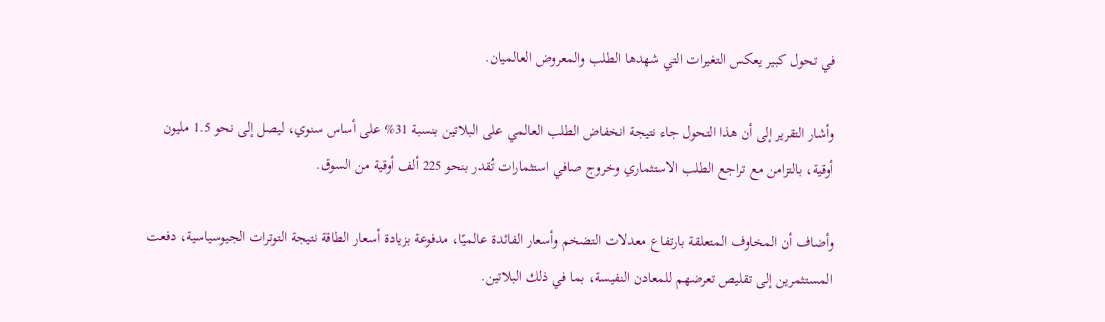في تحول كبير يعكس التغيرات التي شهدها الطلب والمعروض العالميان.

وأشار التقرير إلى أن هذا التحول جاء نتيجة انخفاض الطلب العالمي على البلاتين بنسبة 31% على أساس سنوي، ليصل إلى نحو 1.5 مليون أوقية، بالتزامن مع تراجع الطلب الاستثماري وخروج صافي استثمارات تُقدر بنحو 225 ألف أوقية من السوق.

وأضاف أن المخاوف المتعلقة بارتفاع معدلات التضخم وأسعار الفائدة عالميًا، مدفوعة بزيادة أسعار الطاقة نتيجة التوترات الجيوسياسية، دفعت المستثمرين إلى تقليص تعرضهم للمعادن النفيسة، بما في ذلك البلاتين.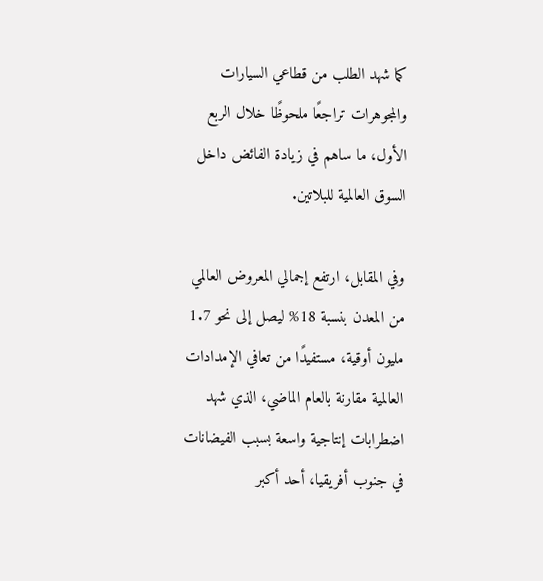كما شهد الطلب من قطاعي السيارات والمجوهرات تراجعًا ملحوظًا خلال الربع الأول، ما ساهم في زيادة الفائض داخل السوق العالمية للبلاتين.

وفي المقابل، ارتفع إجمالي المعروض العالمي من المعدن بنسبة 18% ليصل إلى نحو 1.7 مليون أوقية، مستفيدًا من تعافي الإمدادات العالمية مقارنة بالعام الماضي، الذي شهد اضطرابات إنتاجية واسعة بسبب الفيضانات في جنوب أفريقيا، أحد أكبر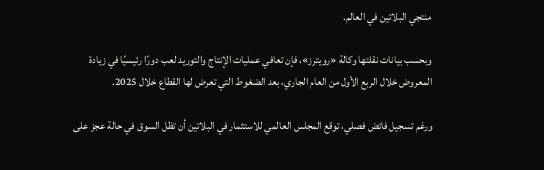منتجي البلاتين في العالم.

وبحسب بيانات نقلتها وكالة «رويترز»، فإن تعافي عمليات الإنتاج والتوريد لعب دورًا رئيسيًا في زيادة المعروض خلال الربع الأول من العام الجاري، بعد الضغوط التي تعرض لها القطاع خلال 2025.

ورغم تسجيل فائض فصلي، توقع المجلس العالمي للاستثمار في البلاتين أن تظل السوق في حالة عجز على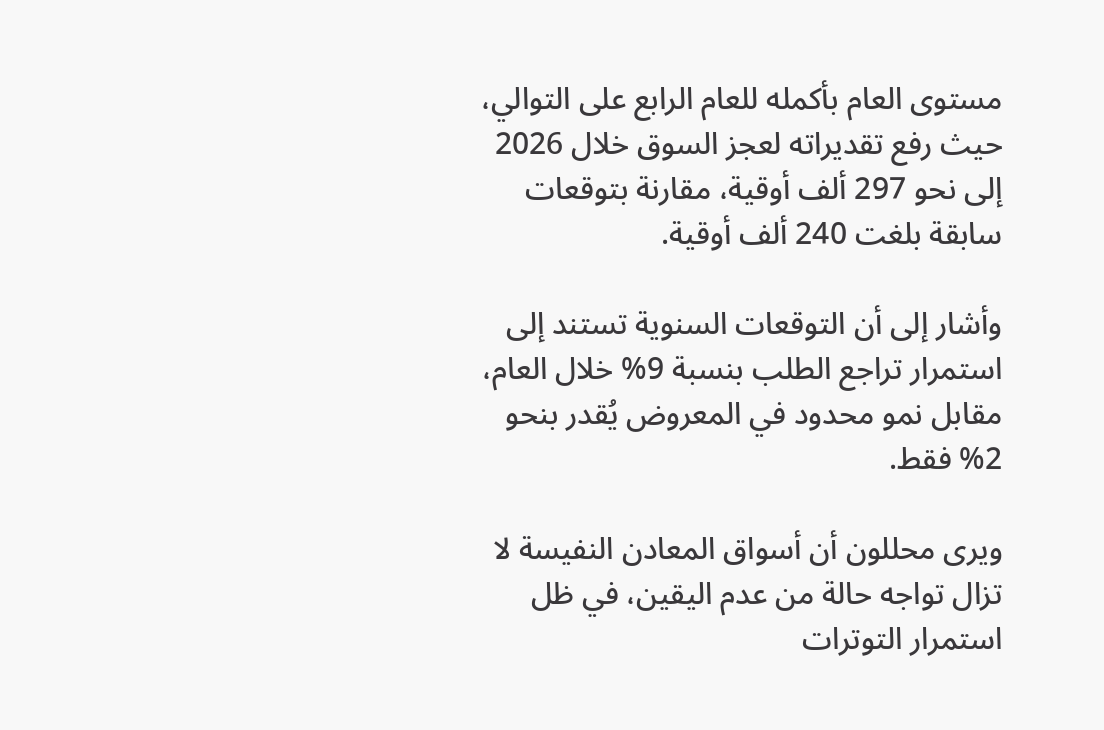مستوى العام بأكمله للعام الرابع على التوالي، حيث رفع تقديراته لعجز السوق خلال 2026 إلى نحو 297 ألف أوقية، مقارنة بتوقعات سابقة بلغت 240 ألف أوقية.

وأشار إلى أن التوقعات السنوية تستند إلى استمرار تراجع الطلب بنسبة 9% خلال العام، مقابل نمو محدود في المعروض يُقدر بنحو 2% فقط.

ويرى محللون أن أسواق المعادن النفيسة لا تزال تواجه حالة من عدم اليقين، في ظل استمرار التوترات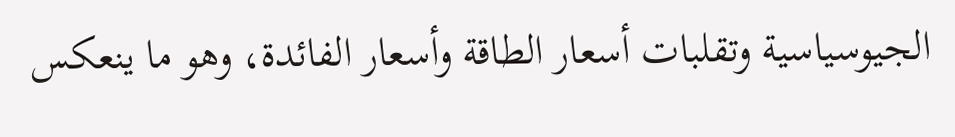الجيوسياسية وتقلبات أسعار الطاقة وأسعار الفائدة، وهو ما ينعكس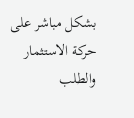بشكل مباشر على حركة الاستثمار والطلب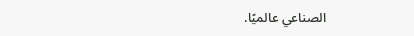الصناعي عالميًا.